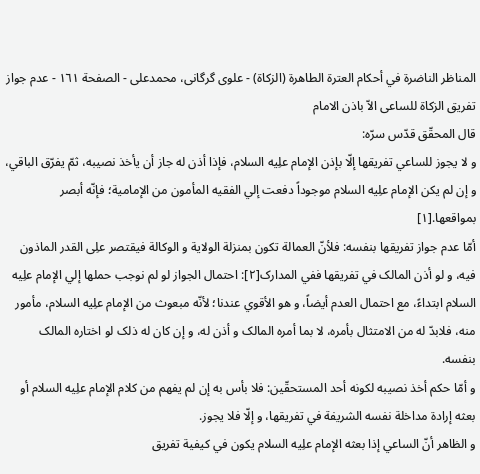المناظر الناضرة في أحکام العترة الطاهرة (الزکاة) - علوی گرگانی، محمدعلی - الصفحة ١٦١ - عدم جواز تفريق الزکاة للساعی الاّ باذن الامام
قال المحقّق قدّس سرّه:
و لا يجوز للساعي تفريقها إلّا بإذن الإمام علِیه السلام، فإذا أذن له جاز أن يأخذ نصيبه، ثمّ يفرّق الباقي، و إن لم يکن الإمام علِیه السلام موجوداً دفعت إلي الفقيه المأمون من الإمامية؛ فإنّه أبصر بمواقعها.[١]
أمّا عدم جواز تفريقها بنفسه: فلأنّ العمالة تکون بمنزلة الولاية و الوکالة فيقتصر علِی القدر الماذون فيه، و لو أذن المالک في تفريقها ففي المدارک[٢]: احتمال الجواز لو لم نوجب حملها إلي الإمام علِیه السلام ابتداءً، مع احتمال العدم أيضاً، و هو الأقوي عندنا؛ لأنّه مبعوث من الإمام علِیه السلام، مأمور منه، فلابدّ له من الامتثال بأمره، لا بما أمره المالک و أذن له، و إن کان له ذلک لو اختاره المالک بنفسه.
و أمّا حکم أخذ نصيبه لکونه أحد المستحقّين: فلا بأس به إن لم يفهم من کلام الإمام علِیه السلام أو بعثه إرادة مداخلة نفسه الشريفة في تفريقها، و إلّا فلا يجوز.
و الظاهر أنّ الساعي إذا بعثه الإمام علِیه السلام يکون في کيفية تفريق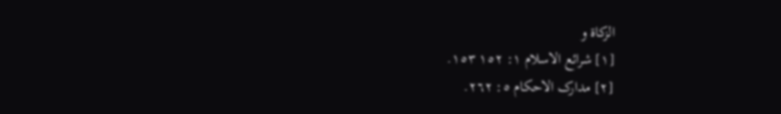الزکاة و
[١] شرائع الاسلام ١: ١٥٢ ١٥٣.
[٢] مدارک الاحکام ٥: ٢٦٢.